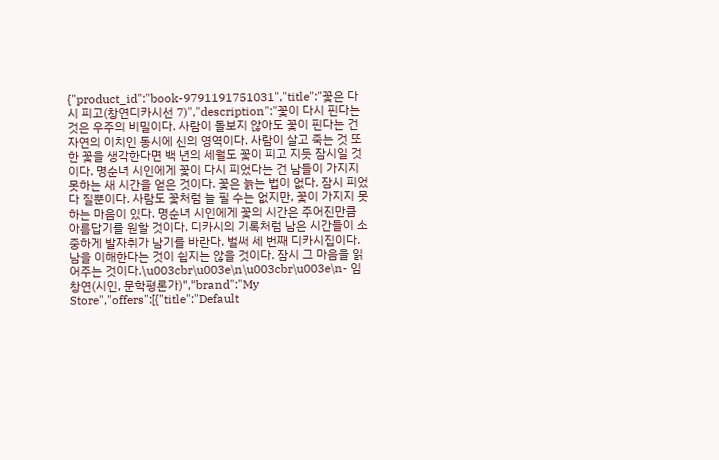{"product_id":"book-9791191751031","title":"꽃은 다시 피고(창연디카시선 7)","description":"꽃이 다시 핀다는 것은 우주의 비밀이다. 사람이 돌보지 않아도 꽃이 핀다는 건 자연의 이치인 동시에 신의 영역이다. 사람이 살고 죽는 것 또한 꽃을 생각한다면 백 년의 세월도 꽃이 피고 지듯 잠시일 것이다. 명순녀 시인에게 꽃이 다시 피었다는 건 남들이 가지지 못하는 새 시간을 얻은 것이다. 꽃은 늙는 법이 없다. 잠시 피었다 질뿐이다. 사람도 꽃처럼 늘 필 수는 없지만, 꽃이 가지지 못하는 마음이 있다. 명순녀 시인에게 꽃의 시간은 주어진만큼 아름답기를 원할 것이다. 디카시의 기록처럼 남은 시간들이 소중하게 발자취가 남기를 바란다. 벌써 세 번째 디카시집이다. 남을 이해한다는 것이 쉽지는 않을 것이다. 잠시 그 마음을 읽어주는 것이다.\u003cbr\u003e\n\u003cbr\u003e\n- 임창연(시인, 문학평론가)","brand":"My Store","offers":[{"title":"Default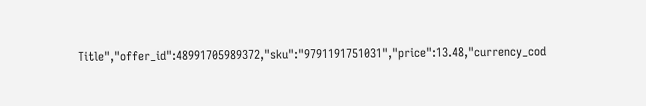Title","offer_id":48991705989372,"sku":"9791191751031","price":13.48,"currency_cod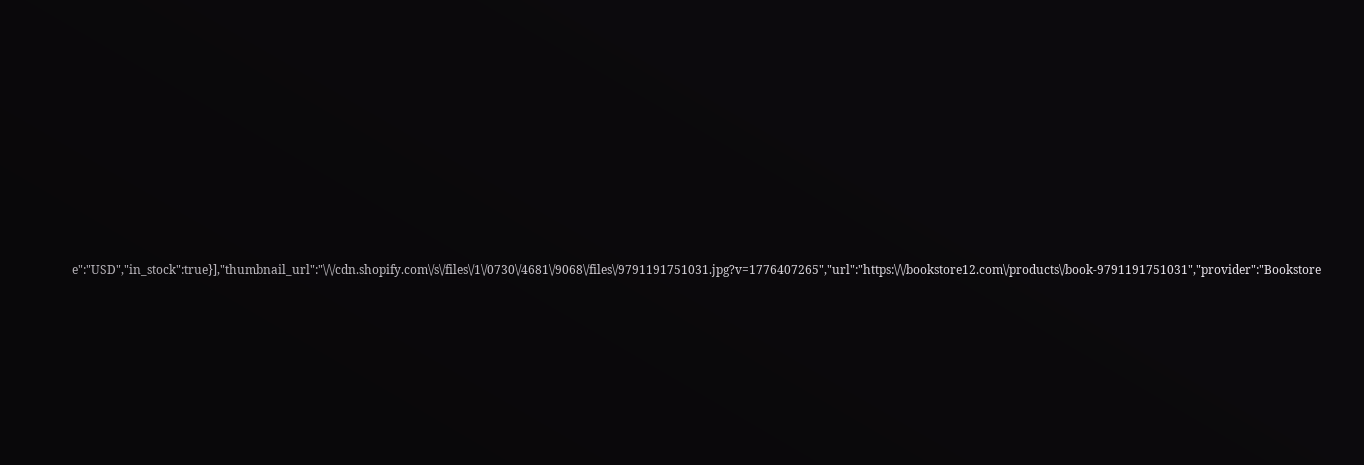e":"USD","in_stock":true}],"thumbnail_url":"\/\/cdn.shopify.com\/s\/files\/1\/0730\/4681\/9068\/files\/9791191751031.jpg?v=1776407265","url":"https:\/\/bookstore12.com\/products\/book-9791191751031","provider":"Bookstore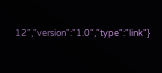12","version":"1.0","type":"link"}